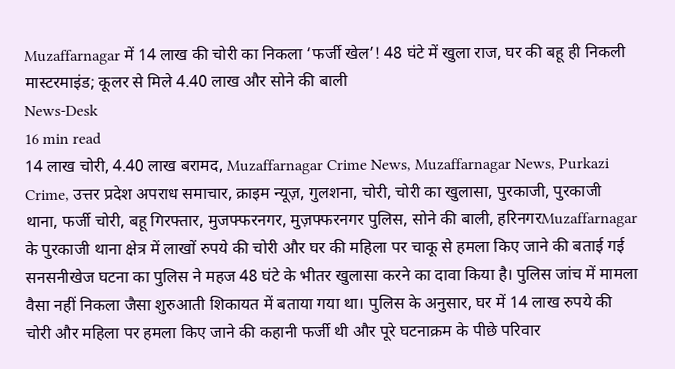Muzaffarnagar में 14 लाख की चोरी का निकला ‘फर्जी खेल’! 48 घंटे में खुला राज, घर की बहू ही निकली मास्टरमाइंड; कूलर से मिले 4.40 लाख और सोने की बाली
News-Desk
16 min read
14 लाख चोरी, 4.40 लाख बरामद, Muzaffarnagar Crime News, Muzaffarnagar News, Purkazi Crime, उत्तर प्रदेश अपराध समाचार, क्राइम न्यूज़, गुलशना, चोरी, चोरी का खुलासा, पुरकाजी, पुरकाजी थाना, फर्जी चोरी, बहू गिरफ्तार, मुजफ्फरनगर, मुज़फ्फरनगर पुलिस, सोने की बाली, हरिनगरMuzaffarnagar के पुरकाजी थाना क्षेत्र में लाखों रुपये की चोरी और घर की महिला पर चाकू से हमला किए जाने की बताई गई सनसनीखेज घटना का पुलिस ने महज 48 घंटे के भीतर खुलासा करने का दावा किया है। पुलिस जांच में मामला वैसा नहीं निकला जैसा शुरुआती शिकायत में बताया गया था। पुलिस के अनुसार, घर में 14 लाख रुपये की चोरी और महिला पर हमला किए जाने की कहानी फर्जी थी और पूरे घटनाक्रम के पीछे परिवार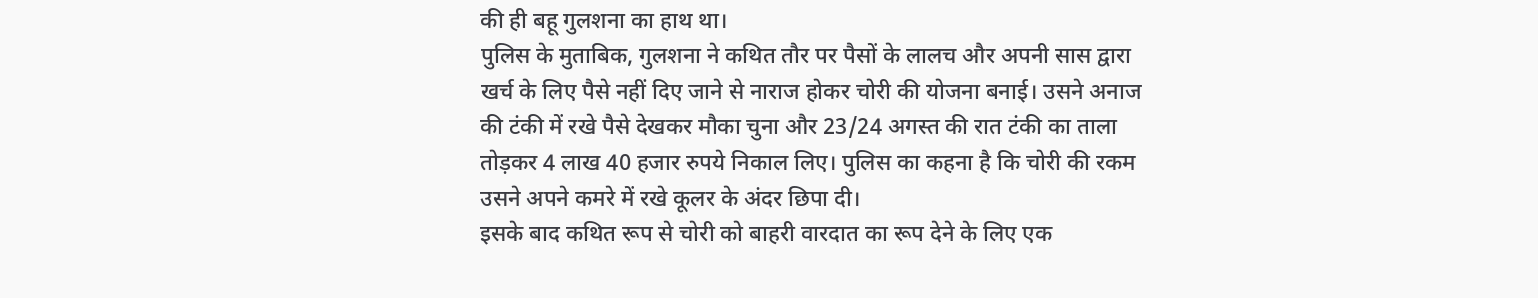की ही बहू गुलशना का हाथ था।
पुलिस के मुताबिक, गुलशना ने कथित तौर पर पैसों के लालच और अपनी सास द्वारा खर्च के लिए पैसे नहीं दिए जाने से नाराज होकर चोरी की योजना बनाई। उसने अनाज की टंकी में रखे पैसे देखकर मौका चुना और 23/24 अगस्त की रात टंकी का ताला तोड़कर 4 लाख 40 हजार रुपये निकाल लिए। पुलिस का कहना है कि चोरी की रकम उसने अपने कमरे में रखे कूलर के अंदर छिपा दी।
इसके बाद कथित रूप से चोरी को बाहरी वारदात का रूप देने के लिए एक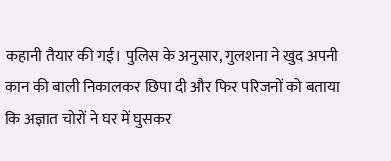कहानी तैयार की गई। पुलिस के अनुसार, गुलशना ने खुद अपनी कान की बाली निकालकर छिपा दी और फिर परिजनों को बताया कि अज्ञात चोरों ने घर में घुसकर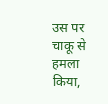उस पर चाकू से हमला किया,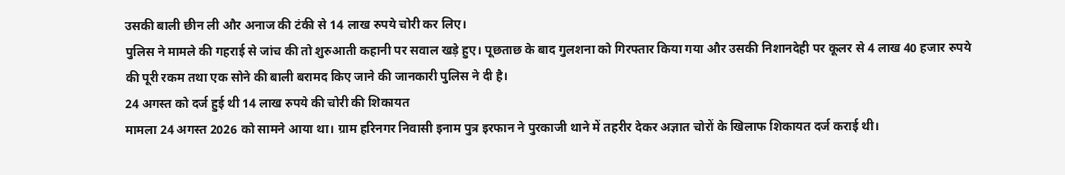उसकी बाली छीन ली और अनाज की टंकी से 14 लाख रुपये चोरी कर लिए।
पुलिस ने मामले की गहराई से जांच की तो शुरुआती कहानी पर सवाल खड़े हुए। पूछताछ के बाद गुलशना को गिरफ्तार किया गया और उसकी निशानदेही पर कूलर से 4 लाख 40 हजार रुपये की पूरी रकम तथा एक सोने की बाली बरामद किए जाने की जानकारी पुलिस ने दी है।
24 अगस्त को दर्ज हुई थी 14 लाख रुपये की चोरी की शिकायत
मामला 24 अगस्त 2026 को सामने आया था। ग्राम हरिनगर निवासी इनाम पुत्र इरफान ने पुरकाजी थाने में तहरीर देकर अज्ञात चोरों के खिलाफ शिकायत दर्ज कराई थी।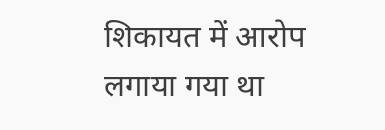शिकायत में आरोप लगाया गया था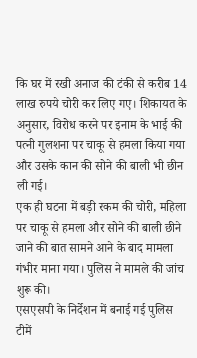कि घर में रखी अनाज की टंकी से करीब 14 लाख रुपये चोरी कर लिए गए। शिकायत के अनुसार, विरोध करने पर इनाम के भाई की पत्नी गुलशना पर चाकू से हमला किया गया और उसके कान की सोने की बाली भी छीन ली गई।
एक ही घटना में बड़ी रकम की चोरी, महिला पर चाकू से हमला और सोने की बाली छीने जाने की बात सामने आने के बाद मामला गंभीर माना गया। पुलिस ने मामले की जांच शुरू की।
एसएसपी के निर्देशन में बनाई गई पुलिस टीमें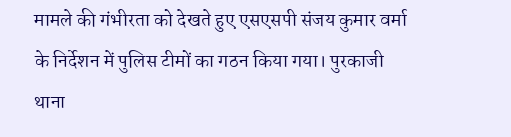मामले की गंभीरता को देखते हुए एसएसपी संजय कुमार वर्मा के निर्देशन में पुलिस टीमों का गठन किया गया। पुरकाजी थाना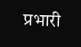प्रभारी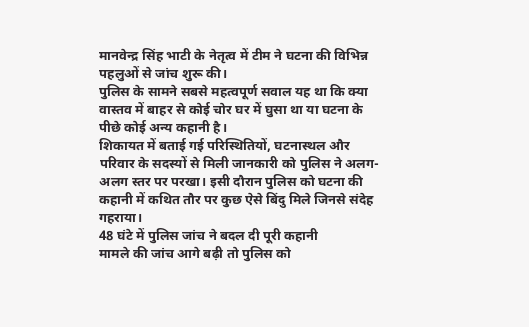मानवेन्द्र सिंह भाटी के नेतृत्व में टीम ने घटना की विभिन्न पहलुओं से जांच शुरू की।
पुलिस के सामने सबसे महत्वपूर्ण सवाल यह था कि क्या वास्तव में बाहर से कोई चोर घर में घुसा था या घटना के पीछे कोई अन्य कहानी है।
शिकायत में बताई गई परिस्थितियों, घटनास्थल और परिवार के सदस्यों से मिली जानकारी को पुलिस ने अलग-अलग स्तर पर परखा। इसी दौरान पुलिस को घटना की कहानी में कथित तौर पर कुछ ऐसे बिंदु मिले जिनसे संदेह गहराया।
48 घंटे में पुलिस जांच ने बदल दी पूरी कहानी
मामले की जांच आगे बढ़ी तो पुलिस को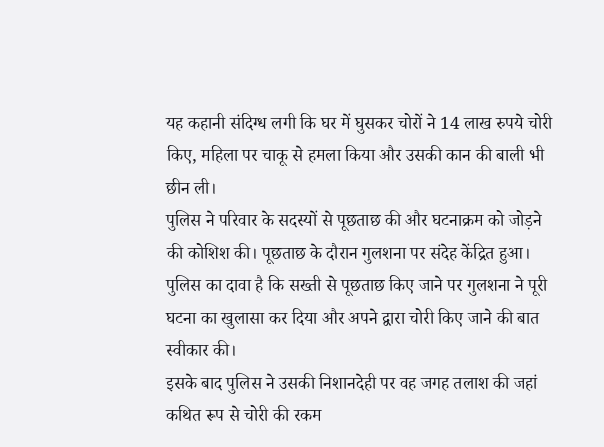यह कहानी संदिग्ध लगी कि घर में घुसकर चोरों ने 14 लाख रुपये चोरी किए, महिला पर चाकू से हमला किया और उसकी कान की बाली भी छीन ली।
पुलिस ने परिवार के सदस्यों से पूछताछ की और घटनाक्रम को जोड़ने की कोशिश की। पूछताछ के दौरान गुलशना पर संदेह केंद्रित हुआ।
पुलिस का दावा है कि सख्ती से पूछताछ किए जाने पर गुलशना ने पूरी घटना का खुलासा कर दिया और अपने द्वारा चोरी किए जाने की बात स्वीकार की।
इसके बाद पुलिस ने उसकी निशानदेही पर वह जगह तलाश की जहां कथित रूप से चोरी की रकम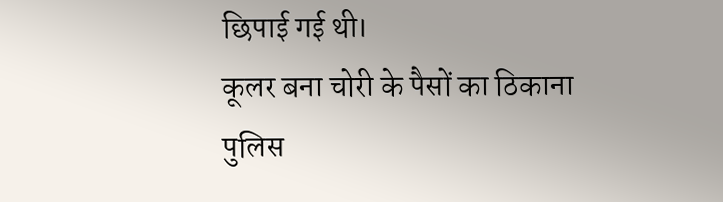छिपाई गई थी।
कूलर बना चोरी के पैसों का ठिकाना
पुलिस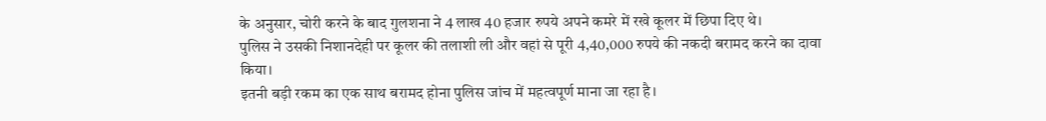के अनुसार, चोरी करने के बाद गुलशना ने 4 लाख 40 हजार रुपये अपने कमरे में रखे कूलर में छिपा दिए थे।
पुलिस ने उसकी निशानदेही पर कूलर की तलाशी ली और वहां से पूरी 4,40,000 रुपये की नकदी बरामद करने का दावा किया।
इतनी बड़ी रकम का एक साथ बरामद होना पुलिस जांच में महत्वपूर्ण माना जा रहा है।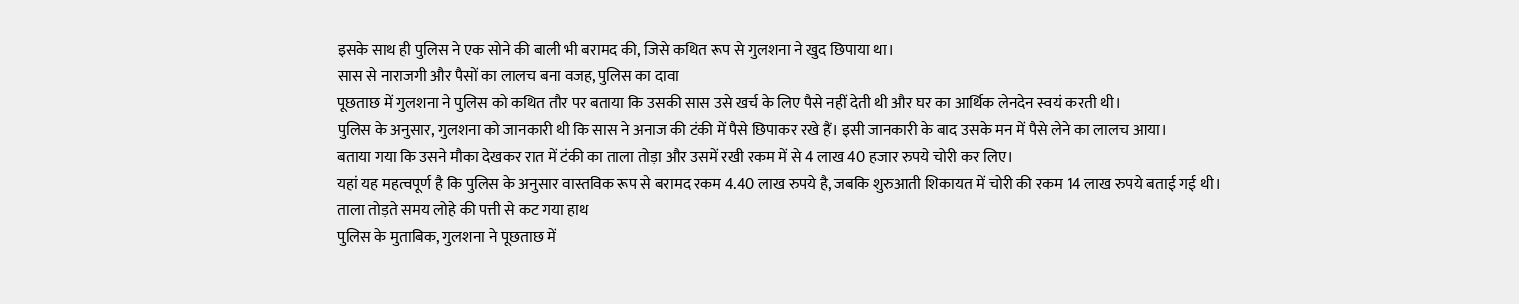इसके साथ ही पुलिस ने एक सोने की बाली भी बरामद की, जिसे कथित रूप से गुलशना ने खुद छिपाया था।
सास से नाराजगी और पैसों का लालच बना वजह, पुलिस का दावा
पूछताछ में गुलशना ने पुलिस को कथित तौर पर बताया कि उसकी सास उसे खर्च के लिए पैसे नहीं देती थी और घर का आर्थिक लेनदेन स्वयं करती थी।
पुलिस के अनुसार, गुलशना को जानकारी थी कि सास ने अनाज की टंकी में पैसे छिपाकर रखे हैं। इसी जानकारी के बाद उसके मन में पैसे लेने का लालच आया।
बताया गया कि उसने मौका देखकर रात में टंकी का ताला तोड़ा और उसमें रखी रकम में से 4 लाख 40 हजार रुपये चोरी कर लिए।
यहां यह महत्वपूर्ण है कि पुलिस के अनुसार वास्तविक रूप से बरामद रकम 4.40 लाख रुपये है, जबकि शुरुआती शिकायत में चोरी की रकम 14 लाख रुपये बताई गई थी।
ताला तोड़ते समय लोहे की पत्ती से कट गया हाथ
पुलिस के मुताबिक, गुलशना ने पूछताछ में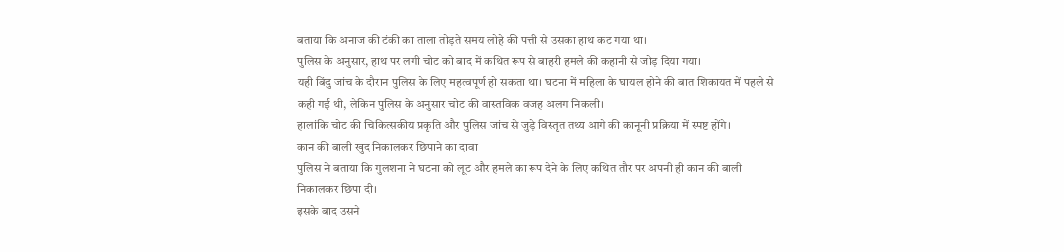बताया कि अनाज की टंकी का ताला तोड़ते समय लोहे की पत्ती से उसका हाथ कट गया था।
पुलिस के अनुसार, हाथ पर लगी चोट को बाद में कथित रूप से बाहरी हमले की कहानी से जोड़ दिया गया।
यही बिंदु जांच के दौरान पुलिस के लिए महत्वपूर्ण हो सकता था। घटना में महिला के घायल होने की बात शिकायत में पहले से कही गई थी, लेकिन पुलिस के अनुसार चोट की वास्तविक वजह अलग निकली।
हालांकि चोट की चिकित्सकीय प्रकृति और पुलिस जांच से जुड़े विस्तृत तथ्य आगे की कानूनी प्रक्रिया में स्पष्ट होंगे।
कान की बाली खुद निकालकर छिपाने का दावा
पुलिस ने बताया कि गुलशना ने घटना को लूट और हमले का रूप देने के लिए कथित तौर पर अपनी ही कान की बाली निकालकर छिपा दी।
इसके बाद उसने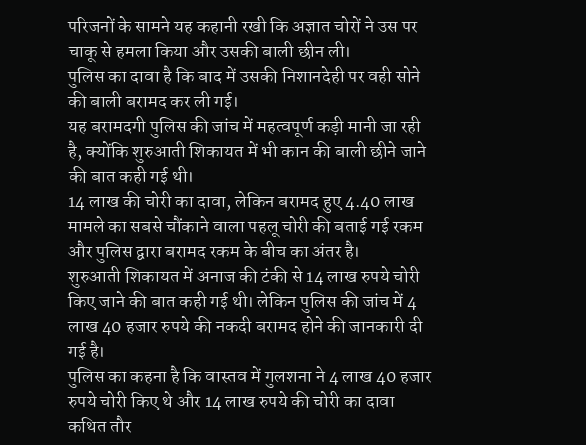परिजनों के सामने यह कहानी रखी कि अज्ञात चोरों ने उस पर चाकू से हमला किया और उसकी बाली छीन ली।
पुलिस का दावा है कि बाद में उसकी निशानदेही पर वही सोने की बाली बरामद कर ली गई।
यह बरामदगी पुलिस की जांच में महत्वपूर्ण कड़ी मानी जा रही है, क्योंकि शुरुआती शिकायत में भी कान की बाली छीने जाने की बात कही गई थी।
14 लाख की चोरी का दावा, लेकिन बरामद हुए 4.40 लाख
मामले का सबसे चौंकाने वाला पहलू चोरी की बताई गई रकम और पुलिस द्वारा बरामद रकम के बीच का अंतर है।
शुरुआती शिकायत में अनाज की टंकी से 14 लाख रुपये चोरी किए जाने की बात कही गई थी। लेकिन पुलिस की जांच में 4 लाख 40 हजार रुपये की नकदी बरामद होने की जानकारी दी गई है।
पुलिस का कहना है कि वास्तव में गुलशना ने 4 लाख 40 हजार रुपये चोरी किए थे और 14 लाख रुपये की चोरी का दावा कथित तौर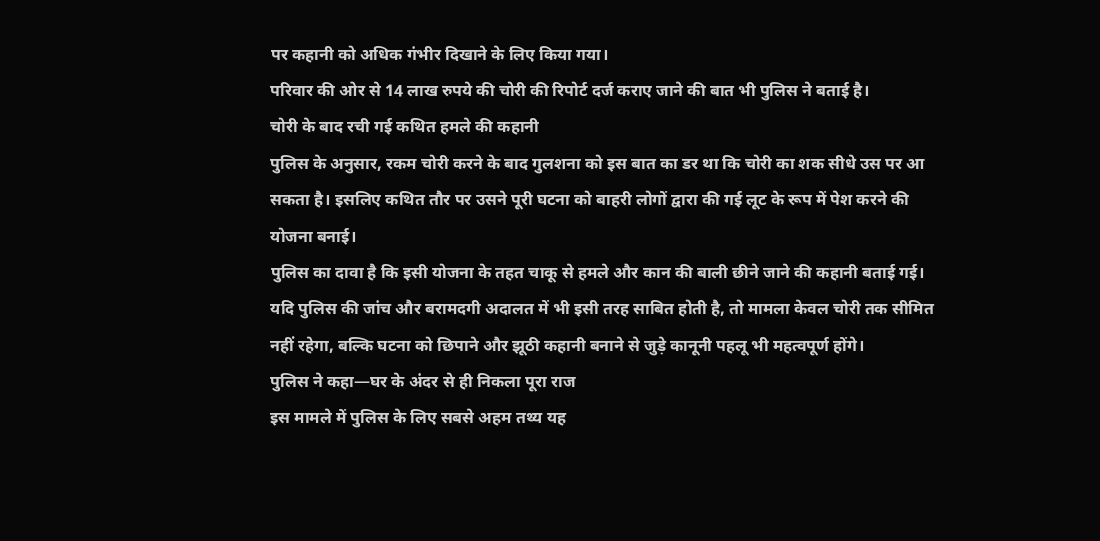पर कहानी को अधिक गंभीर दिखाने के लिए किया गया।
परिवार की ओर से 14 लाख रुपये की चोरी की रिपोर्ट दर्ज कराए जाने की बात भी पुलिस ने बताई है।
चोरी के बाद रची गई कथित हमले की कहानी
पुलिस के अनुसार, रकम चोरी करने के बाद गुलशना को इस बात का डर था कि चोरी का शक सीधे उस पर आ सकता है। इसलिए कथित तौर पर उसने पूरी घटना को बाहरी लोगों द्वारा की गई लूट के रूप में पेश करने की योजना बनाई।
पुलिस का दावा है कि इसी योजना के तहत चाकू से हमले और कान की बाली छीने जाने की कहानी बताई गई।
यदि पुलिस की जांच और बरामदगी अदालत में भी इसी तरह साबित होती है, तो मामला केवल चोरी तक सीमित नहीं रहेगा, बल्कि घटना को छिपाने और झूठी कहानी बनाने से जुड़े कानूनी पहलू भी महत्वपूर्ण होंगे।
पुलिस ने कहा—घर के अंदर से ही निकला पूरा राज
इस मामले में पुलिस के लिए सबसे अहम तथ्य यह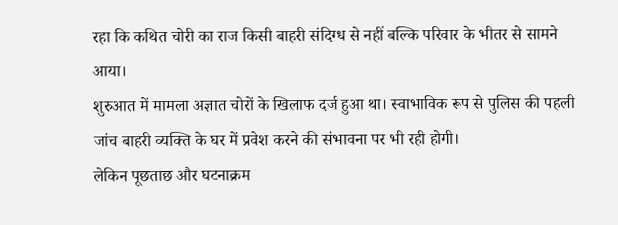रहा कि कथित चोरी का राज किसी बाहरी संदिग्ध से नहीं बल्कि परिवार के भीतर से सामने आया।
शुरुआत में मामला अज्ञात चोरों के खिलाफ दर्ज हुआ था। स्वाभाविक रूप से पुलिस की पहली जांच बाहरी व्यक्ति के घर में प्रवेश करने की संभावना पर भी रही होगी।
लेकिन पूछताछ और घटनाक्रम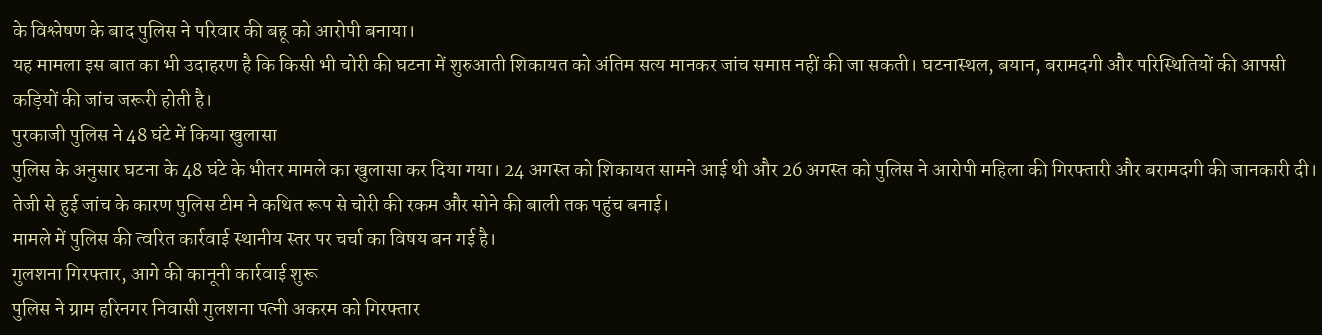के विश्लेषण के बाद पुलिस ने परिवार की बहू को आरोपी बनाया।
यह मामला इस बात का भी उदाहरण है कि किसी भी चोरी की घटना में शुरुआती शिकायत को अंतिम सत्य मानकर जांच समाप्त नहीं की जा सकती। घटनास्थल, बयान, बरामदगी और परिस्थितियों की आपसी कड़ियों की जांच जरूरी होती है।
पुरकाजी पुलिस ने 48 घंटे में किया खुलासा
पुलिस के अनुसार घटना के 48 घंटे के भीतर मामले का खुलासा कर दिया गया। 24 अगस्त को शिकायत सामने आई थी और 26 अगस्त को पुलिस ने आरोपी महिला की गिरफ्तारी और बरामदगी की जानकारी दी।
तेजी से हुई जांच के कारण पुलिस टीम ने कथित रूप से चोरी की रकम और सोने की बाली तक पहुंच बनाई।
मामले में पुलिस की त्वरित कार्रवाई स्थानीय स्तर पर चर्चा का विषय बन गई है।
गुलशना गिरफ्तार, आगे की कानूनी कार्रवाई शुरू
पुलिस ने ग्राम हरिनगर निवासी गुलशना पत्नी अकरम को गिरफ्तार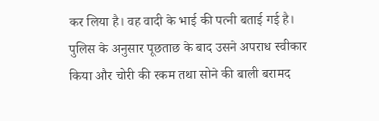कर लिया है। वह वादी के भाई की पत्नी बताई गई है।
पुलिस के अनुसार पूछताछ के बाद उसने अपराध स्वीकार किया और चोरी की रकम तथा सोने की बाली बरामद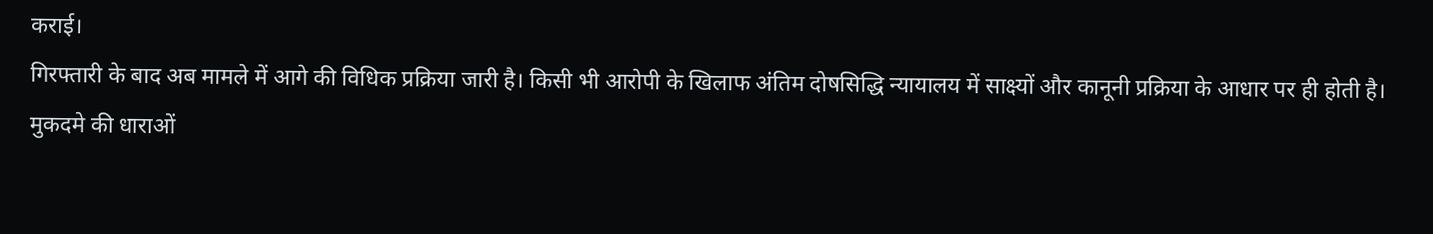कराई।
गिरफ्तारी के बाद अब मामले में आगे की विधिक प्रक्रिया जारी है। किसी भी आरोपी के खिलाफ अंतिम दोषसिद्धि न्यायालय में साक्ष्यों और कानूनी प्रक्रिया के आधार पर ही होती है।
मुकदमे की धाराओं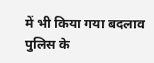में भी किया गया बदलाव
पुलिस के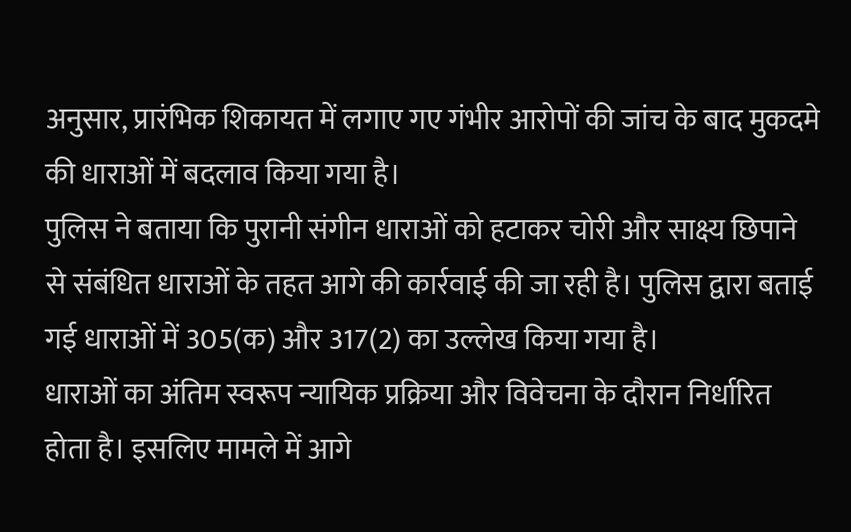अनुसार, प्रारंभिक शिकायत में लगाए गए गंभीर आरोपों की जांच के बाद मुकदमे की धाराओं में बदलाव किया गया है।
पुलिस ने बताया कि पुरानी संगीन धाराओं को हटाकर चोरी और साक्ष्य छिपाने से संबंधित धाराओं के तहत आगे की कार्रवाई की जा रही है। पुलिस द्वारा बताई गई धाराओं में 305(क) और 317(2) का उल्लेख किया गया है।
धाराओं का अंतिम स्वरूप न्यायिक प्रक्रिया और विवेचना के दौरान निर्धारित होता है। इसलिए मामले में आगे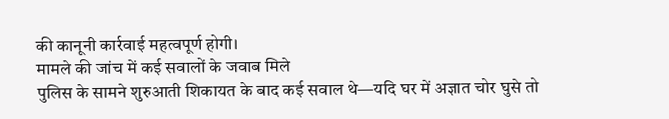की कानूनी कार्रवाई महत्वपूर्ण होगी।
मामले की जांच में कई सवालों के जवाब मिले
पुलिस के सामने शुरुआती शिकायत के बाद कई सवाल थे—यदि घर में अज्ञात चोर घुसे तो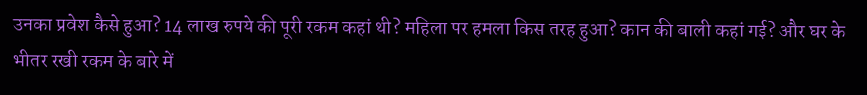उनका प्रवेश कैसे हुआ? 14 लाख रुपये की पूरी रकम कहां थी? महिला पर हमला किस तरह हुआ? कान की बाली कहां गई? और घर के भीतर रखी रकम के बारे में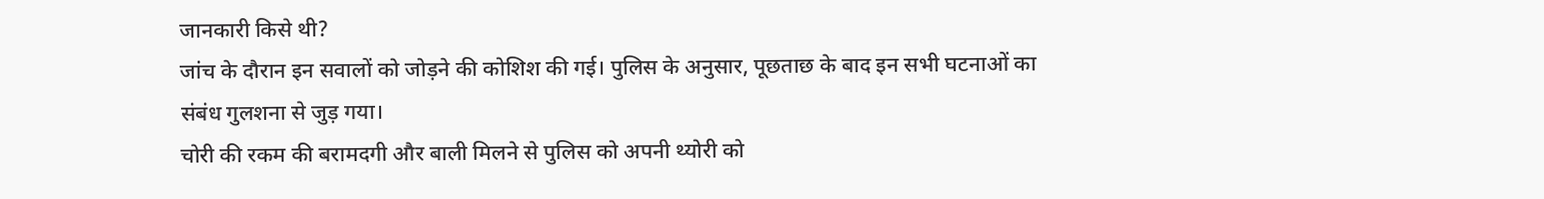जानकारी किसे थी?
जांच के दौरान इन सवालों को जोड़ने की कोशिश की गई। पुलिस के अनुसार, पूछताछ के बाद इन सभी घटनाओं का संबंध गुलशना से जुड़ गया।
चोरी की रकम की बरामदगी और बाली मिलने से पुलिस को अपनी थ्योरी को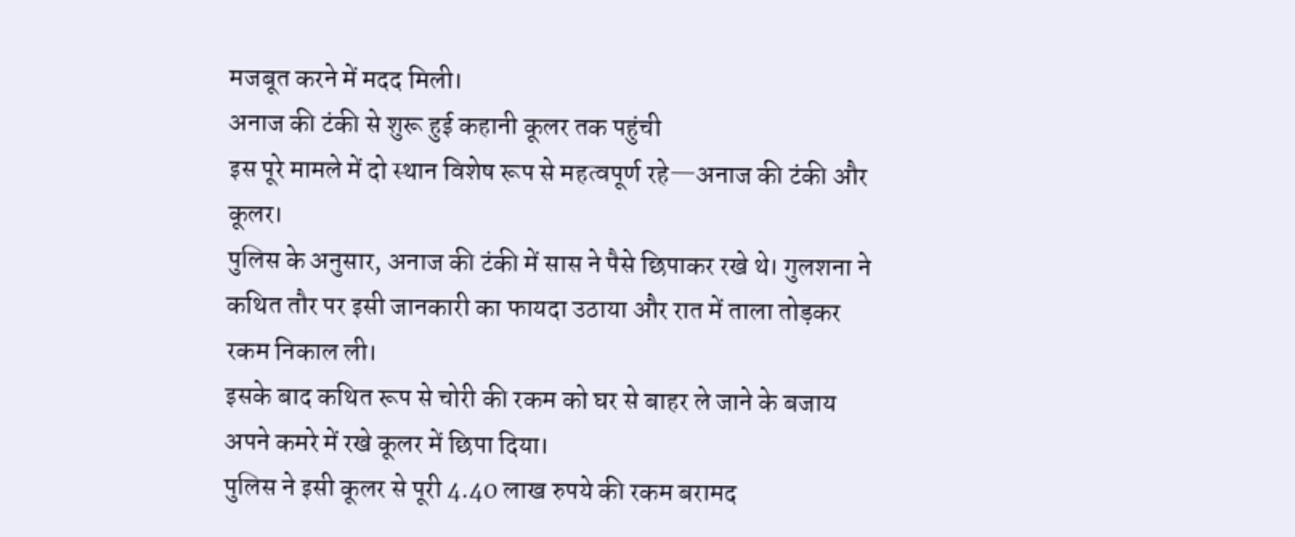मजबूत करने में मदद मिली।
अनाज की टंकी से शुरू हुई कहानी कूलर तक पहुंची
इस पूरे मामले में दो स्थान विशेष रूप से महत्वपूर्ण रहे—अनाज की टंकी और कूलर।
पुलिस के अनुसार, अनाज की टंकी में सास ने पैसे छिपाकर रखे थे। गुलशना ने कथित तौर पर इसी जानकारी का फायदा उठाया और रात में ताला तोड़कर रकम निकाल ली।
इसके बाद कथित रूप से चोरी की रकम को घर से बाहर ले जाने के बजाय अपने कमरे में रखे कूलर में छिपा दिया।
पुलिस ने इसी कूलर से पूरी 4.40 लाख रुपये की रकम बरामद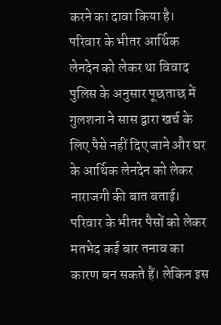करने का दावा किया है।
परिवार के भीतर आर्थिक लेनदेन को लेकर था विवाद
पुलिस के अनुसार पूछताछ में गुलशना ने सास द्वारा खर्च के लिए पैसे नहीं दिए जाने और घर के आर्थिक लेनदेन को लेकर नाराजगी की बात बताई।
परिवार के भीतर पैसों को लेकर मतभेद कई बार तनाव का कारण बन सकते हैं। लेकिन इस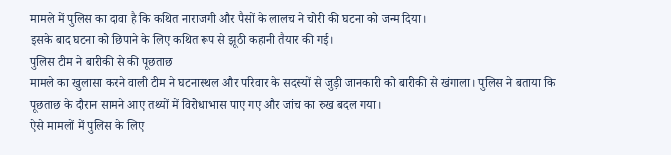मामले में पुलिस का दावा है कि कथित नाराजगी और पैसों के लालच ने चोरी की घटना को जन्म दिया।
इसके बाद घटना को छिपाने के लिए कथित रूप से झूठी कहानी तैयार की गई।
पुलिस टीम ने बारीकी से की पूछताछ
मामले का खुलासा करने वाली टीम ने घटनास्थल और परिवार के सदस्यों से जुड़ी जानकारी को बारीकी से खंगाला। पुलिस ने बताया कि पूछताछ के दौरान सामने आए तथ्यों में विरोधाभास पाए गए और जांच का रुख बदल गया।
ऐसे मामलों में पुलिस के लिए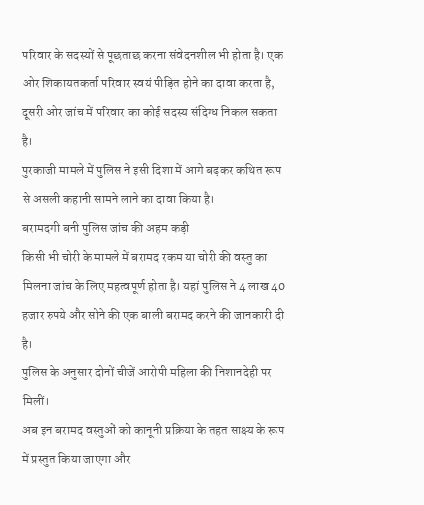परिवार के सदस्यों से पूछताछ करना संवेदनशील भी होता है। एक ओर शिकायतकर्ता परिवार स्वयं पीड़ित होने का दावा करता है, दूसरी ओर जांच में परिवार का कोई सदस्य संदिग्ध निकल सकता है।
पुरकाजी मामले में पुलिस ने इसी दिशा में आगे बढ़कर कथित रूप से असली कहानी सामने लाने का दावा किया है।
बरामदगी बनी पुलिस जांच की अहम कड़ी
किसी भी चोरी के मामले में बरामद रकम या चोरी की वस्तु का मिलना जांच के लिए महत्वपूर्ण होता है। यहां पुलिस ने 4 लाख 40 हजार रुपये और सोने की एक बाली बरामद करने की जानकारी दी है।
पुलिस के अनुसार दोनों चीजें आरोपी महिला की निशानदेही पर मिलीं।
अब इन बरामद वस्तुओं को कानूनी प्रक्रिया के तहत साक्ष्य के रूप में प्रस्तुत किया जाएगा और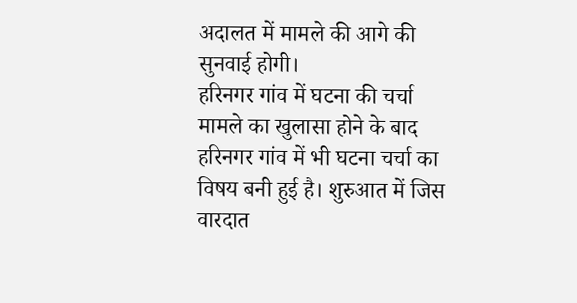अदालत में मामले की आगे की सुनवाई होगी।
हरिनगर गांव में घटना की चर्चा
मामले का खुलासा होने के बाद हरिनगर गांव में भी घटना चर्चा का विषय बनी हुई है। शुरुआत में जिस वारदात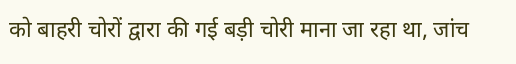को बाहरी चोरों द्वारा की गई बड़ी चोरी माना जा रहा था, जांच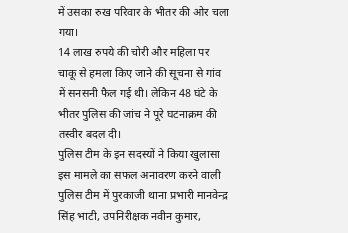में उसका रुख परिवार के भीतर की ओर चला गया।
14 लाख रुपये की चोरी और महिला पर चाकू से हमला किए जाने की सूचना से गांव में सनसनी फैल गई थी। लेकिन 48 घंटे के भीतर पुलिस की जांच ने पूरे घटनाक्रम की तस्वीर बदल दी।
पुलिस टीम के इन सदस्यों ने किया खुलासा
इस मामले का सफल अनावरण करने वाली पुलिस टीम में पुरकाजी थाना प्रभारी मानवेन्द्र सिंह भाटी, उपनिरीक्षक नवीन कुमार,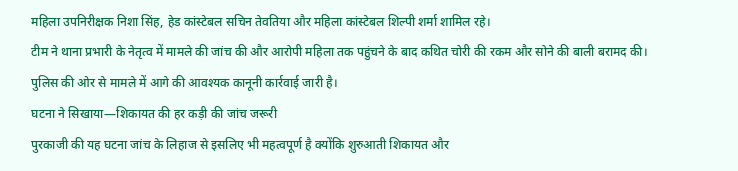महिला उपनिरीक्षक निशा सिंह, हेड कांस्टेबल सचिन तेवतिया और महिला कांस्टेबल शिल्पी शर्मा शामिल रहे।
टीम ने थाना प्रभारी के नेतृत्व में मामले की जांच की और आरोपी महिला तक पहुंचने के बाद कथित चोरी की रकम और सोने की बाली बरामद की।
पुलिस की ओर से मामले में आगे की आवश्यक कानूनी कार्रवाई जारी है।
घटना ने सिखाया—शिकायत की हर कड़ी की जांच जरूरी
पुरकाजी की यह घटना जांच के लिहाज से इसलिए भी महत्वपूर्ण है क्योंकि शुरुआती शिकायत और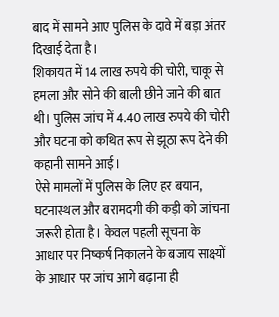बाद में सामने आए पुलिस के दावे में बड़ा अंतर दिखाई देता है।
शिकायत में 14 लाख रुपये की चोरी, चाकू से हमला और सोने की बाली छीने जाने की बात थी। पुलिस जांच में 4.40 लाख रुपये की चोरी और घटना को कथित रूप से झूठा रूप देने की कहानी सामने आई।
ऐसे मामलों में पुलिस के लिए हर बयान, घटनास्थल और बरामदगी की कड़ी को जांचना जरूरी होता है। केवल पहली सूचना के आधार पर निष्कर्ष निकालने के बजाय साक्ष्यों के आधार पर जांच आगे बढ़ाना ही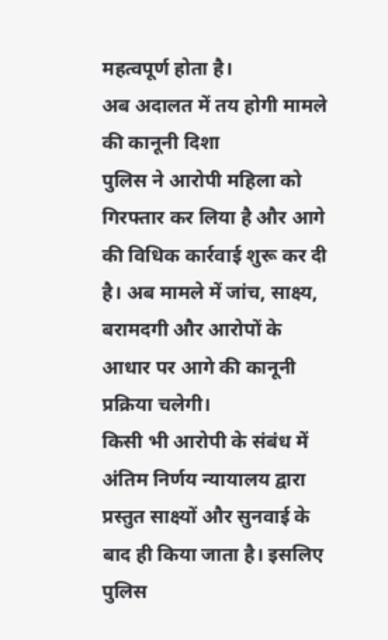महत्वपूर्ण होता है।
अब अदालत में तय होगी मामले की कानूनी दिशा
पुलिस ने आरोपी महिला को गिरफ्तार कर लिया है और आगे की विधिक कार्रवाई शुरू कर दी है। अब मामले में जांच, साक्ष्य, बरामदगी और आरोपों के आधार पर आगे की कानूनी प्रक्रिया चलेगी।
किसी भी आरोपी के संबंध में अंतिम निर्णय न्यायालय द्वारा प्रस्तुत साक्ष्यों और सुनवाई के बाद ही किया जाता है। इसलिए पुलिस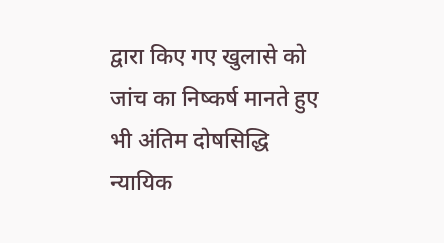द्वारा किए गए खुलासे को जांच का निष्कर्ष मानते हुए भी अंतिम दोषसिद्धि न्यायिक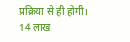प्रक्रिया से ही होगी।
14 लाख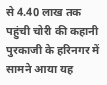से 4.40 लाख तक पहुंची चोरी की कहानी
पुरकाजी के हरिनगर में सामने आया यह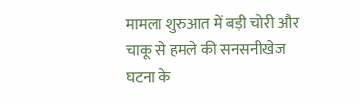मामला शुरुआत में बड़ी चोरी और चाकू से हमले की सनसनीखेज घटना के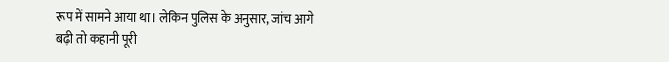रूप में सामने आया था। लेकिन पुलिस के अनुसार, जांच आगे बढ़ी तो कहानी पूरी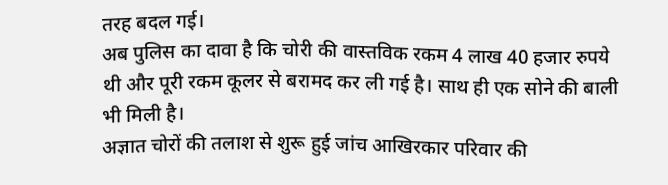तरह बदल गई।
अब पुलिस का दावा है कि चोरी की वास्तविक रकम 4 लाख 40 हजार रुपये थी और पूरी रकम कूलर से बरामद कर ली गई है। साथ ही एक सोने की बाली भी मिली है।
अज्ञात चोरों की तलाश से शुरू हुई जांच आखिरकार परिवार की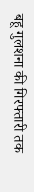बहू गुलशना की गिरफ्तारी तक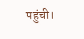पहुंची।